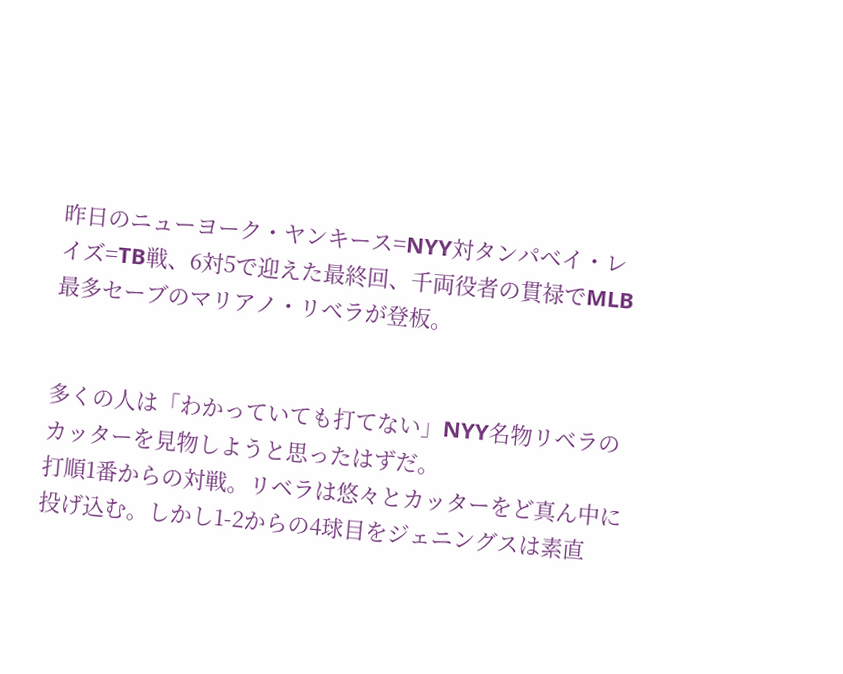昨日のニューヨーク・ヤンキース=NYY対タンパベイ・レイズ=TB戦、6対5で迎えた最終回、千両役者の貫禄でMLB最多セーブのマリアノ・リベラが登板。


多くの人は「わかっていても打てない」NYY名物リベラのカッターを見物しようと思ったはずだ。
打順1番からの対戦。リベラは悠々とカッターをど真ん中に投げ込む。しかし1-2からの4球目をジェニングスは素直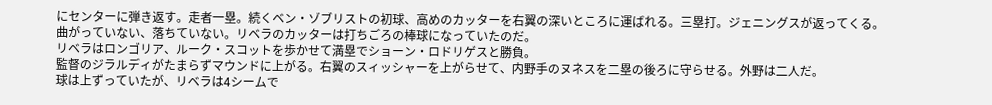にセンターに弾き返す。走者一塁。続くベン・ゾブリストの初球、高めのカッターを右翼の深いところに運ばれる。三塁打。ジェニングスが返ってくる。
曲がっていない、落ちていない。リベラのカッターは打ちごろの棒球になっていたのだ。
リベラはロンゴリア、ルーク・スコットを歩かせて満塁でショーン・ロドリゲスと勝負。
監督のジラルディがたまらずマウンドに上がる。右翼のスィッシャーを上がらせて、内野手のヌネスを二塁の後ろに守らせる。外野は二人だ。
球は上ずっていたが、リベラは4シームで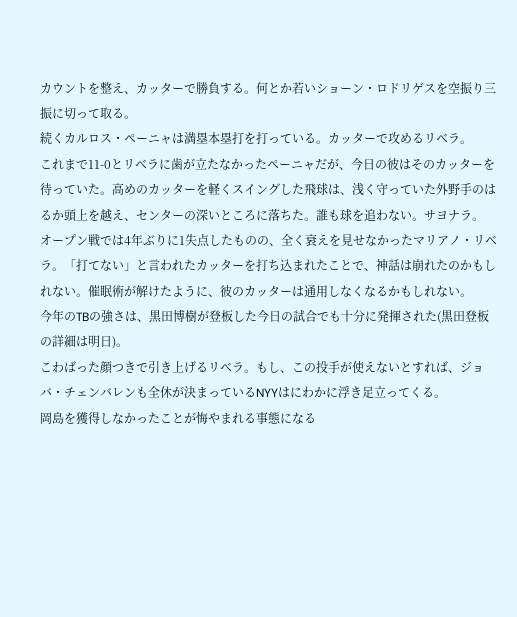カウントを整え、カッターで勝負する。何とか若いショーン・ロドリゲスを空振り三振に切って取る。
続くカルロス・ペーニャは満塁本塁打を打っている。カッターで攻めるリベラ。
これまで11-0とリベラに歯が立たなかったペーニャだが、今日の彼はそのカッターを待っていた。高めのカッターを軽くスイングした飛球は、浅く守っていた外野手のはるか頭上を越え、センターの深いところに落ちた。誰も球を追わない。サヨナラ。
オープン戦では4年ぶりに1失点したものの、全く衰えを見せなかったマリアノ・リベラ。「打てない」と言われたカッターを打ち込まれたことで、神話は崩れたのかもしれない。催眠術が解けたように、彼のカッターは通用しなくなるかもしれない。
今年のTBの強さは、黒田博樹が登板した今日の試合でも十分に発揮された(黒田登板の詳細は明日)。
こわばった顔つきで引き上げるリベラ。もし、この投手が使えないとすれば、ジョバ・チェンバレンも全休が決まっているNYYはにわかに浮き足立ってくる。
岡島を獲得しなかったことが悔やまれる事態になる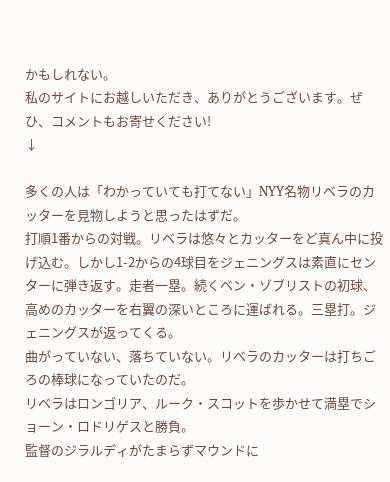かもしれない。
私のサイトにお越しいただき、ありがとうございます。ぜひ、コメントもお寄せください!
↓

多くの人は「わかっていても打てない」NYY名物リベラのカッターを見物しようと思ったはずだ。
打順1番からの対戦。リベラは悠々とカッターをど真ん中に投げ込む。しかし1-2からの4球目をジェニングスは素直にセンターに弾き返す。走者一塁。続くベン・ゾブリストの初球、高めのカッターを右翼の深いところに運ばれる。三塁打。ジェニングスが返ってくる。
曲がっていない、落ちていない。リベラのカッターは打ちごろの棒球になっていたのだ。
リベラはロンゴリア、ルーク・スコットを歩かせて満塁でショーン・ロドリゲスと勝負。
監督のジラルディがたまらずマウンドに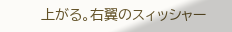上がる。右翼のスィッシャー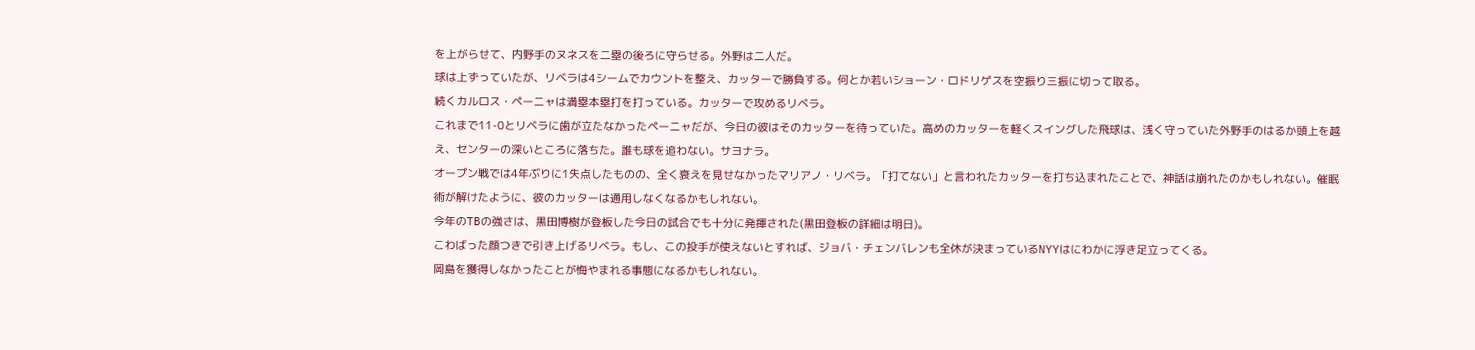を上がらせて、内野手のヌネスを二塁の後ろに守らせる。外野は二人だ。
球は上ずっていたが、リベラは4シームでカウントを整え、カッターで勝負する。何とか若いショーン・ロドリゲスを空振り三振に切って取る。
続くカルロス・ペーニャは満塁本塁打を打っている。カッターで攻めるリベラ。
これまで11-0とリベラに歯が立たなかったペーニャだが、今日の彼はそのカッターを待っていた。高めのカッターを軽くスイングした飛球は、浅く守っていた外野手のはるか頭上を越え、センターの深いところに落ちた。誰も球を追わない。サヨナラ。
オープン戦では4年ぶりに1失点したものの、全く衰えを見せなかったマリアノ・リベラ。「打てない」と言われたカッターを打ち込まれたことで、神話は崩れたのかもしれない。催眠術が解けたように、彼のカッターは通用しなくなるかもしれない。
今年のTBの強さは、黒田博樹が登板した今日の試合でも十分に発揮された(黒田登板の詳細は明日)。
こわばった顔つきで引き上げるリベラ。もし、この投手が使えないとすれば、ジョバ・チェンバレンも全休が決まっているNYYはにわかに浮き足立ってくる。
岡島を獲得しなかったことが悔やまれる事態になるかもしれない。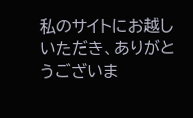私のサイトにお越しいただき、ありがとうございま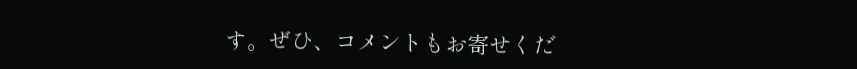す。ぜひ、コメントもお寄せくだ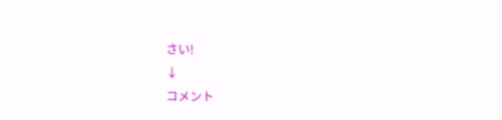さい!
↓
コメント